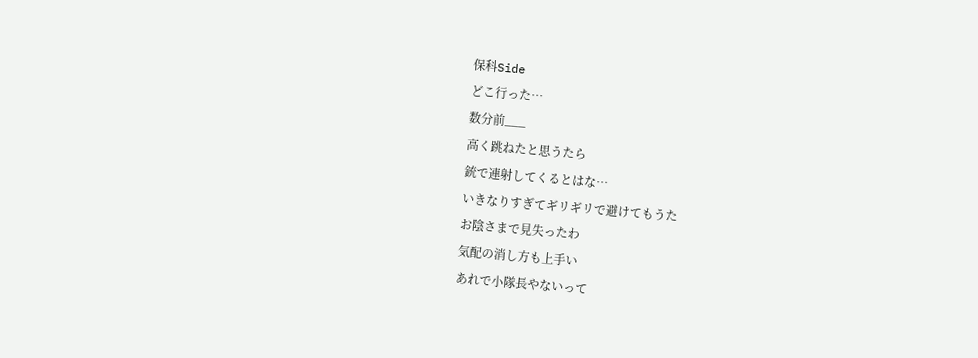保科Side
どこ行った…
数分前___
高く跳ねたと思うたら
銃で連射してくるとはな…
いきなりすぎてギリギリで避けてもうた
お陰さまで見失ったわ
気配の消し方も上手い
あれで小隊長やないって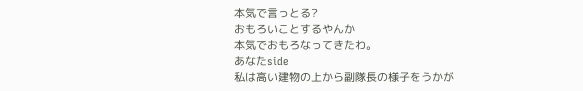本気で言っとる?
おもろいことするやんか
本気でおもろなってきたわ。
あなたside
私は高い建物の上から副隊長の様子をうかが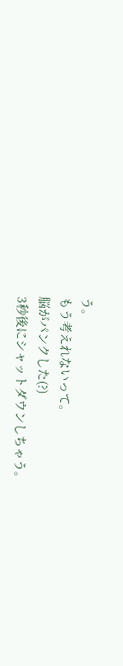う。
もう考えれないって。
脳がパンクした(?)
3秒後にシャットダウンしちゃう。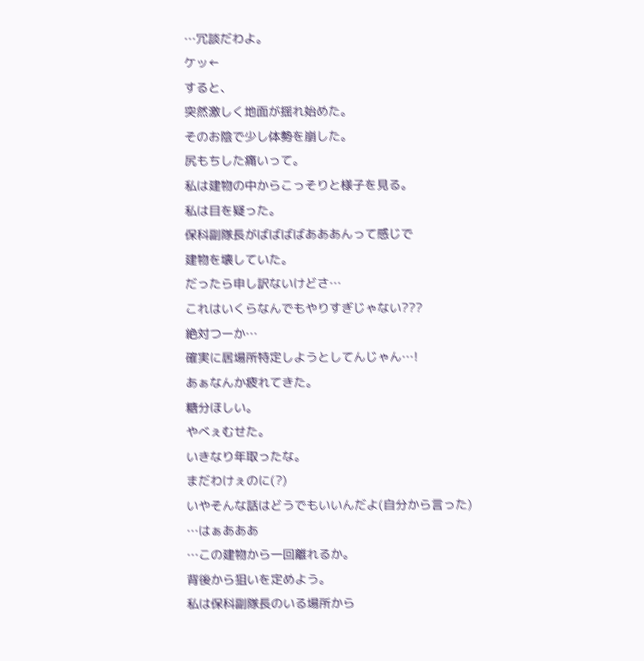…冗談だわよ。
ケッ←
すると、
突然激しく地面が揺れ始めた。
そのお陰で少し体勢を崩した。
尻もちした痛いって。
私は建物の中からこっそりと様子を見る。
私は目を疑った。
保科副隊長がばばばばあああんって感じで
建物を壊していた。
だったら申し訳ないけどさ…
これはいくらなんでもやりすぎじゃない???
絶対つーか…
確実に居場所特定しようとしてんじゃん…!
あぁなんか疲れてきた。
糖分ほしい。
やべぇむせた。
いきなり年取ったな。
まだわけぇのに(?)
いやそんな話はどうでもいいんだよ(自分から言った)
…はぁあああ
…この建物から一回離れるか。
背後から狙いを定めよう。
私は保科副隊長のいる場所から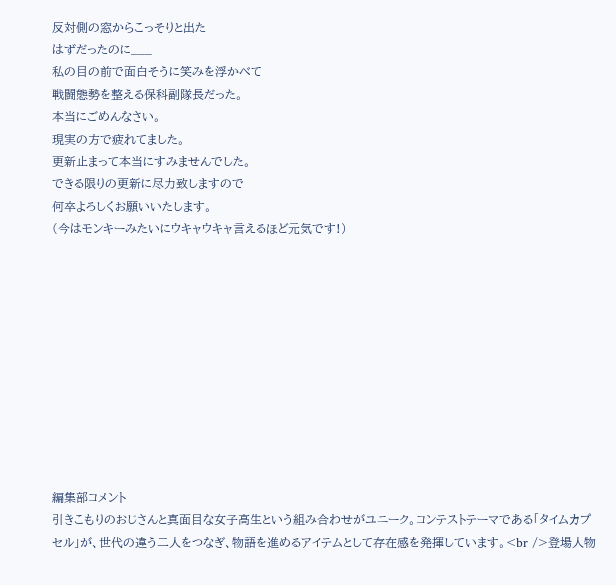反対側の窓からこっそりと出た
はずだったのに___
私の目の前で面白そうに笑みを浮かべて
戦闘態勢を整える保科副隊長だった。
本当にごめんなさい。
現実の方で疲れてました。
更新止まって本当にすみませんでした。
できる限りの更新に尽力致しますので
何卒よろしくお願いいたします。
(今はモンキーみたいにウキャウキャ言えるほど元気です!)











編集部コメント
引きこもりのおじさんと真面目な女子高生という組み合わせがユニーク。コンテストテーマである「タイムカプセル」が、世代の違う二人をつなぎ、物語を進めるアイテムとして存在感を発揮しています。<br />登場人物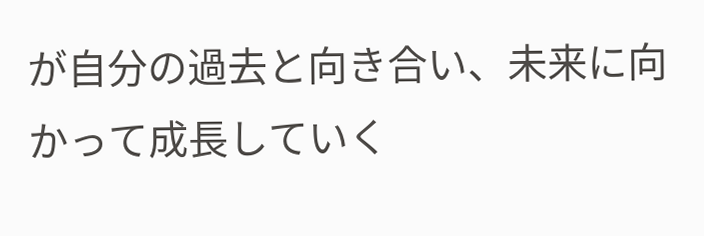が自分の過去と向き合い、未来に向かって成長していく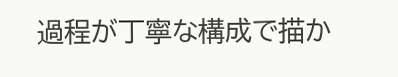過程が丁寧な構成で描か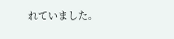れていました。